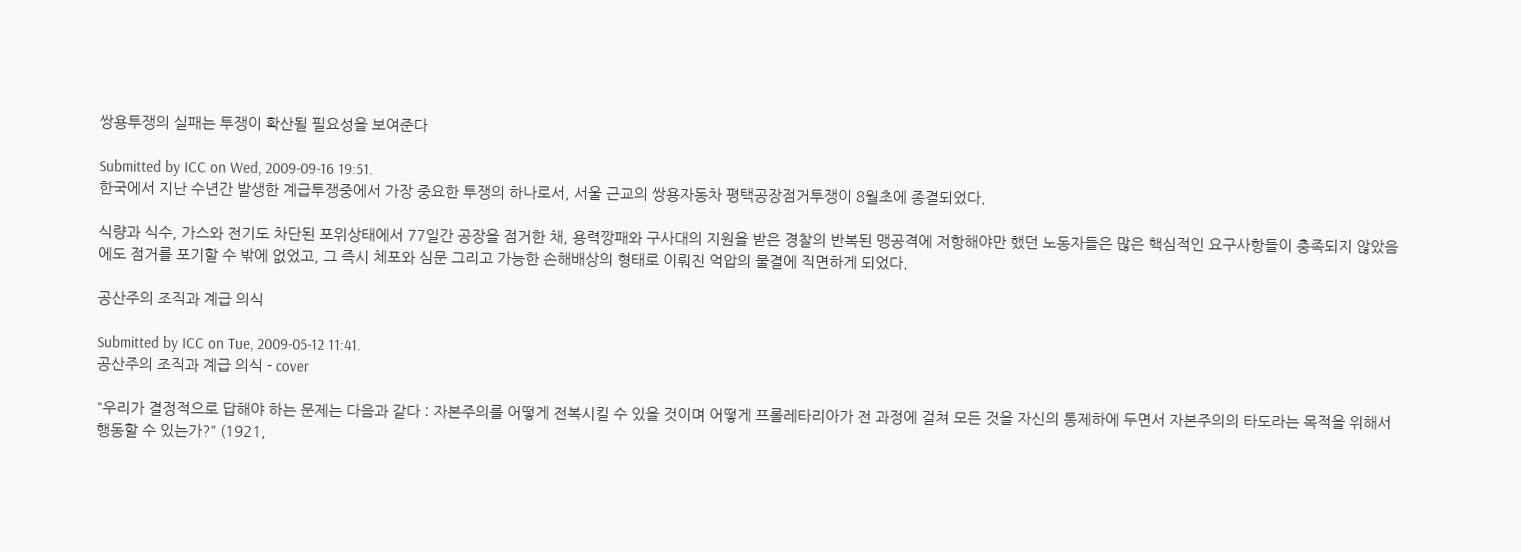쌍용투쟁의 실패는 투쟁이 확산될 필요성을 보여준다

Submitted by ICC on Wed, 2009-09-16 19:51.
한국에서 지난 수년간 발생한 계급투쟁중에서 가장 중요한 투쟁의 하나로서, 서울 근교의 쌍용자동차 평택공장점거투쟁이 8월초에 종결되었다.

식량과 식수, 가스와 전기도 차단된 포위상태에서 77일간 공장을 점거한 채, 용력깡패와 구사대의 지원을 받은 경찰의 반복된 맹공격에 저항해야만 했던 노동자들은 많은 핵심적인 요구사항들이 충족되지 않았음에도 점거를 포기할 수 밖에 없었고, 그 즉시 체포와 심문 그리고 가능한 손해배상의 형태로 이뤄진 억압의 물결에 직면하게 되었다.

공산주의 조직과 계급 의식

Submitted by ICC on Tue, 2009-05-12 11:41.
공산주의 조직과 계급 의식 - cover

"우리가 결정적으로 답해야 하는 문제는 다음과 같다 : 자본주의를 어떻게 전복시킬 수 있을 것이며 어떻게 프롤레타리아가 전 과정에 걸쳐 모든 것을 자신의 통제하에 두면서 자본주의의 타도라는 목적을 위해서 행동할 수 있는가?" (1921,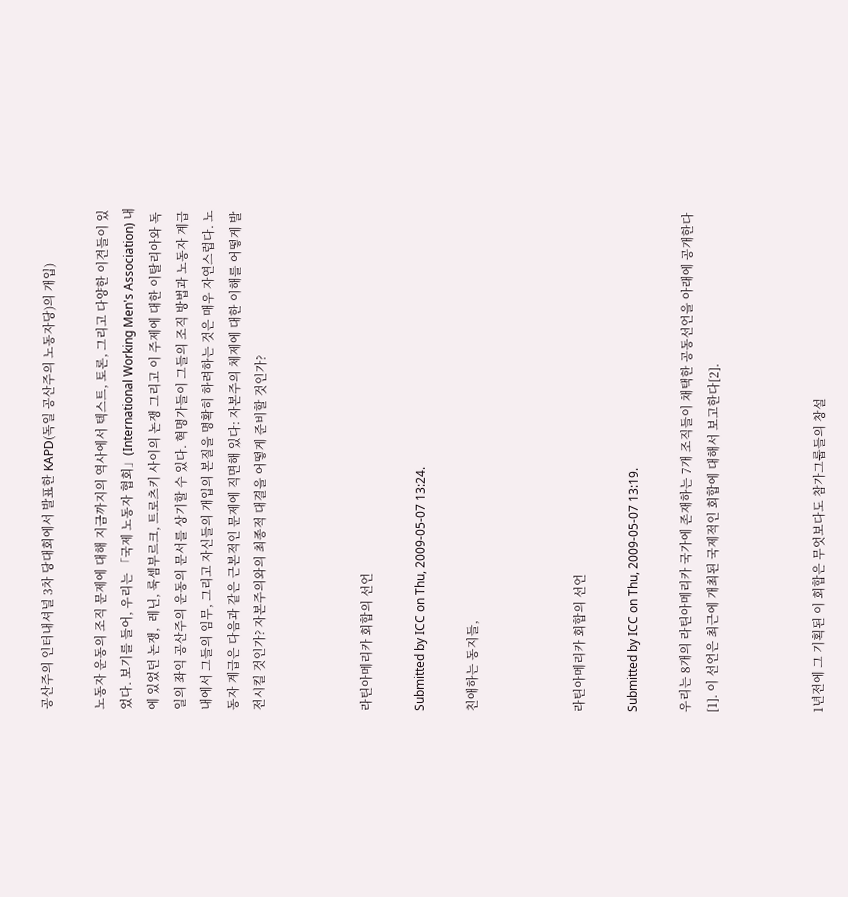공산주의 인터내셔널 3차 당대회에서 발표한 KAPD(독일 공산주의 노동자당)의 개입)

노동자 운동의 조직 문제에 대해 지금까지의 역사에서 텍스트, 토론, 그리고 다양한 이견들이 있었다. 보기를 들어, 우리는 「국제 노동자 협회」(International Working Men's Association) 내에 있었던 논쟁,  레닌, 룩셈부르크, 트로츠키 사이의 논쟁 그리고 이 주제에 대한 이탈리아와 독일의 좌익 공산주의 운동의 문서를 상기할 수 있다. 혁명가들이 그들의 조직 방법과 노동자 계급 내에서 그들의 임무, 그리고 자신들의 개입의 본질을 명확히 하려하는 것은 매우 자연스럽다. 노동자 계급은 다음과 같은 근본적인 문제에 직면해 있다: 자본주의 체제에 대한 이해를 어떻게 발전시킬 것인가? 자본주의와의 최종적 대결을 어떻게 준비할 것인가?



라틴아메리카 회합의 선언

Submitted by ICC on Thu, 2009-05-07 13:24.

친애하는 동지들,



라틴아메리카 회합의 선언

Submitted by ICC on Thu, 2009-05-07 13:19.

우리는 8개의 라틴아메리카 국가에 존재하는 7개 조직들이 채택한 공동선언을 아래에 공개한다[1]. 이 선언은 최근에 개최된 국제적인 회합에 대해서 보고한다[2].



1년전에 그 기획된 이 회합은 무엇보다도 참가그룹들의 창설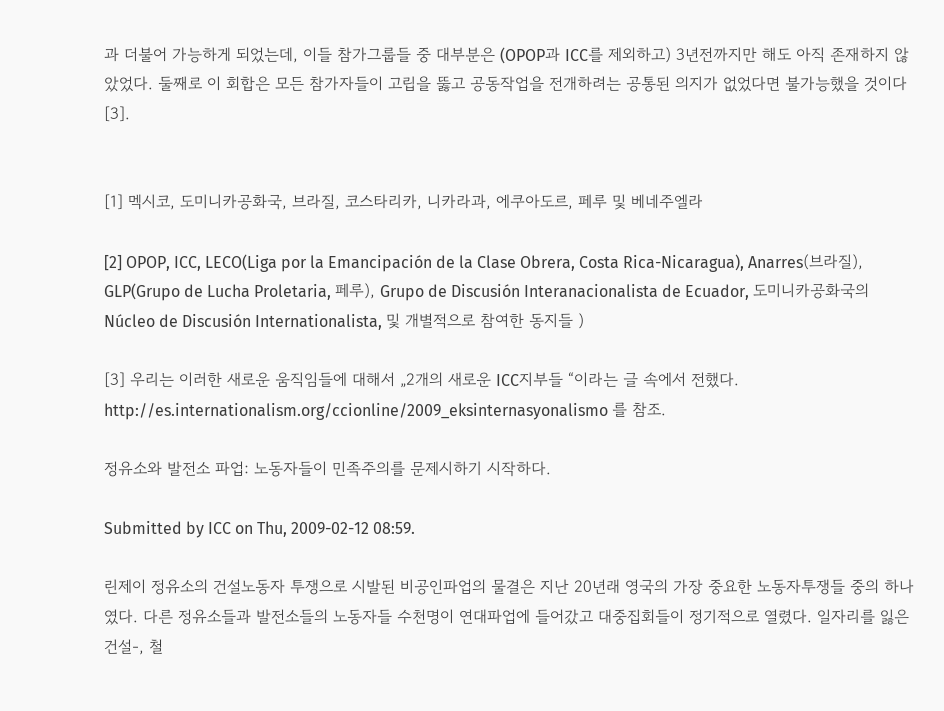과 더불어 가능하게 되었는데, 이들 참가그룹들 중 대부분은 (OPOP과 ICC를 제외하고) 3년전까지만 해도 아직 존재하지 않았었다. 둘째로 이 회합은 모든 참가자들이 고립을 뚫고 공동작업을 전개하려는 공통된 의지가 없었다면 불가능했을 것이다[3].


[1] 멕시코, 도미니카공화국, 브라질, 코스타리카, 니카라과, 에쿠아도르, 페루 및 베네주엘라

[2] OPOP, ICC, LECO(Liga por la Emancipación de la Clase Obrera, Costa Rica-Nicaragua), Anarres(브라질), GLP(Grupo de Lucha Proletaria, 페루), Grupo de Discusión Interanacionalista de Ecuador, 도미니카공화국의 Núcleo de Discusión Internationalista, 및 개별적으로 참여한 동지들 )

[3] 우리는 이러한 새로운 움직임들에 대해서 „2개의 새로운 ICC지부들 “이라는 글 속에서 전했다. http://es.internationalism.org/ccionline/2009_eksinternasyonalismo 를 참조.

정유소와 발전소 파업: 노동자들이 민족주의를 문제시하기 시작하다.

Submitted by ICC on Thu, 2009-02-12 08:59.

린제이 정유소의 건설노동자 투쟁으로 시발된 비공인파업의 물결은 지난 20년래 영국의 가장 중요한 노동자투쟁들 중의 하나였다. 다른 정유소들과 발전소들의 노동자들 수천명이 연대파업에 들어갔고 대중집회들이 정기적으로 열렸다. 일자리를 잃은 건설-, 철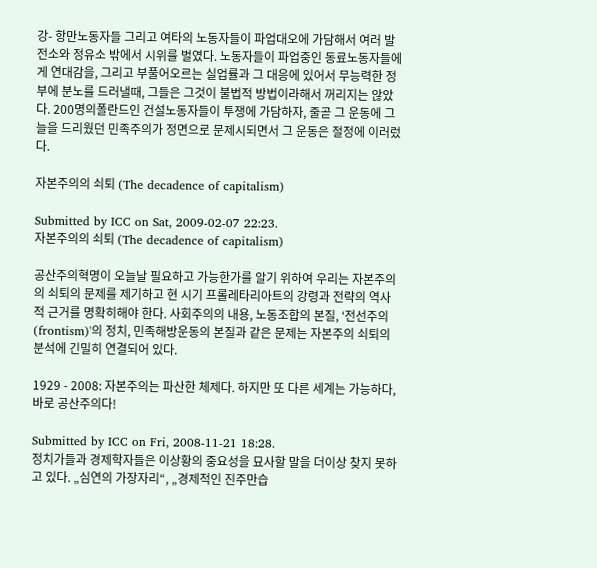강- 항만노동자들 그리고 여타의 노동자들이 파업대오에 가담해서 여러 발전소와 정유소 밖에서 시위를 벌였다. 노동자들이 파업중인 동료노동자들에게 연대감을, 그리고 부풀어오르는 실업률과 그 대응에 있어서 무능력한 정부에 분노를 드러낼때, 그들은 그것이 불법적 방법이라해서 꺼리지는 않았다. 200명의폴란드인 건설노동자들이 투쟁에 가담하자, 줄곧 그 운동에 그늘을 드리웠던 민족주의가 정면으로 문제시되면서 그 운동은 절정에 이러렀다.

자본주의의 쇠퇴 (The decadence of capitalism)

Submitted by ICC on Sat, 2009-02-07 22:23.
자본주의의 쇠퇴 (The decadence of capitalism)

공산주의혁명이 오늘날 필요하고 가능한가를 알기 위하여 우리는 자본주의의 쇠퇴의 문제를 제기하고 현 시기 프롤레타리아트의 강령과 전략의 역사적 근거를 명확히해야 한다. 사회주의의 내용, 노동조합의 본질, ‘전선주의(frontism)'의 정치, 민족해방운동의 본질과 같은 문제는 자본주의 쇠퇴의 분석에 긴밀히 연결되어 있다.

1929 - 2008: 자본주의는 파산한 체제다. 하지만 또 다른 세계는 가능하다, 바로 공산주의다!

Submitted by ICC on Fri, 2008-11-21 18:28.
정치가들과 경제학자들은 이상황의 중요성을 묘사할 말을 더이상 찾지 못하고 있다. „심연의 가장자리“, „경제적인 진주만습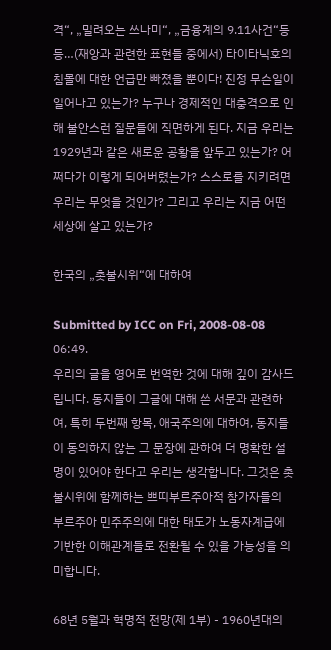격“, „밀려오는 쓰나미“, „금융계의 9.11사건“등등…(재앙과 관련한 표현들 중에서) 타이타닉호의 침몰에 대한 언급만 빠졌을 뿐이다! 진정 무슨일이 일어나고 있는가? 누구나 경제적인 대충격으로 인해 불안스런 질문들에 직면하게 된다. 지금 우리는 1929년과 같은 새로운 공황을 앞두고 있는가? 어쩌다가 이렇게 되어버렸는가? 스스로를 지키려면 우리는 무엇을 것인가? 그리고 우리는 지금 어떤 세상에 살고 있는가?

한국의 „촛불시위“에 대하여

Submitted by ICC on Fri, 2008-08-08 06:49.
우리의 글을 영어로 번역한 것에 대해 깊이 감사드립니다. 동지들이 그글에 대해 쓴 서문과 관련하여, 특히 두번째 항목, 애국주의에 대하여, 동지들이 동의하지 않는 그 문장에 관하여 더 명확한 설명이 있어야 한다고 우리는 생각합니다. 그것은 촛불시위에 함께하는 쁘띠부르주아적 참가자들의 부르주아 민주주의에 대한 태도가 노동자계급에 기반한 이해관계들로 전환될 수 있을 가능성을 의미합니다.

68년 5월과 혁명적 전망(제 1부) - 1960년대의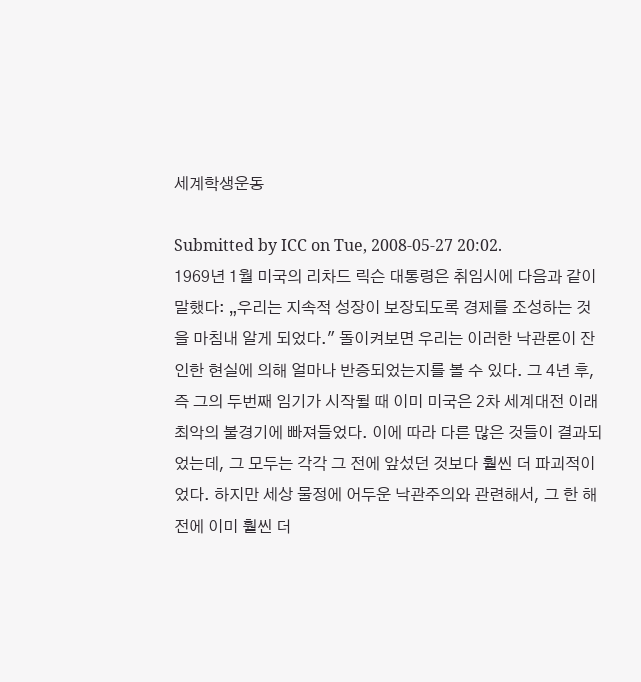세계학생운동

Submitted by ICC on Tue, 2008-05-27 20:02.
1969년 1월 미국의 리차드 릭슨 대통령은 취임시에 다음과 같이 말했다: „우리는 지속적 성장이 보장되도록 경제를 조성하는 것을 마침내 알게 되었다." 돌이켜보면 우리는 이러한 낙관론이 잔인한 현실에 의해 얼마나 반증되었는지를 볼 수 있다. 그 4년 후, 즉 그의 두번째 임기가 시작될 때 이미 미국은 2차 세계대전 이래 최악의 불경기에 빠져들었다. 이에 따라 다른 많은 것들이 결과되었는데, 그 모두는 각각 그 전에 앞섰던 것보다 훨씬 더 파괴적이었다. 하지만 세상 물정에 어두운 낙관주의와 관련해서, 그 한 해 전에 이미 훨씬 더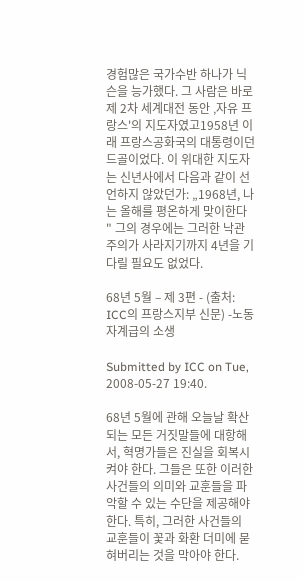경험많은 국가수반 하나가 닉슨을 능가했다. 그 사람은 바로 제 2차 세계대전 동안 ‚자유 프랑스'의 지도자였고1958년 이래 프랑스공화국의 대통령이던 드골이었다. 이 위대한 지도자는 신년사에서 다음과 같이 선언하지 않았던가: „1968년, 나는 올해를 평온하게 맞이한다 " 그의 경우에는 그러한 낙관주의가 사라지기까지 4년을 기다릴 필요도 없었다.

68년 5월 – 제 3편 - (출처: ICC의 프랑스지부 신문) -노동자계급의 소생

Submitted by ICC on Tue, 2008-05-27 19:40.

68년 5월에 관해 오늘날 확산되는 모든 거짓말들에 대항해서, 혁명가들은 진실을 회복시켜야 한다. 그들은 또한 이러한 사건들의 의미와 교훈들을 파악할 수 있는 수단을 제공해야 한다. 특히, 그러한 사건들의 교훈들이 꽃과 화환 더미에 묻혀버리는 것을 막아야 한다.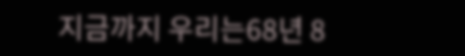지금까지 우리는68년 8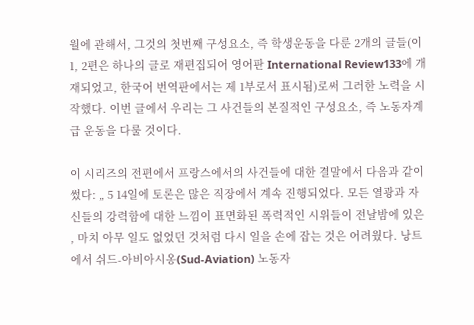월에 관해서, 그것의 첫번째 구성요소, 즉 학생운동을 다룬 2개의 글들(이 1, 2편은 하나의 글로 재편집되어 영어판 International Review133에 개재되었고, 한국어 번역판에서는 제 1부로서 표시됨)로써 그러한 노력을 시작했다. 이번 글에서 우리는 그 사건들의 본질적인 구성요소, 즉 노동자계급 운동을 다룰 것이다.

이 시리즈의 전편에서 프랑스에서의 사건들에 대한 결말에서 다음과 같이 썼다: „ 5 14일에 토론은 많은 직장에서 계속 진행되었다. 모든 열광과 자신들의 강력함에 대한 느낌이 표면화된 폭력적인 시위들이 전날밤에 있은 , 마치 아무 일도 없었던 것처럼 다시 일을 손에 잡는 것은 어려웠다. 낭트에서 쉬드-아비아시옹(Sud-Aviation) 노동자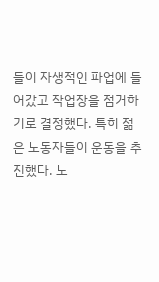들이 자생적인 파업에 들어갔고 작업장을 점거하기로 결정했다. 특히 젊은 노동자들이 운동을 추진했다. 노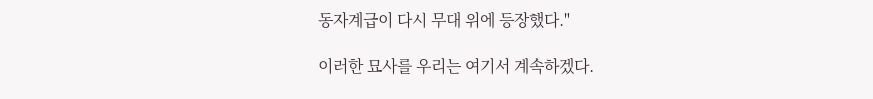동자계급이 다시 무대 위에 등장했다."

이러한 묘사를 우리는 여기서 계속하겠다.